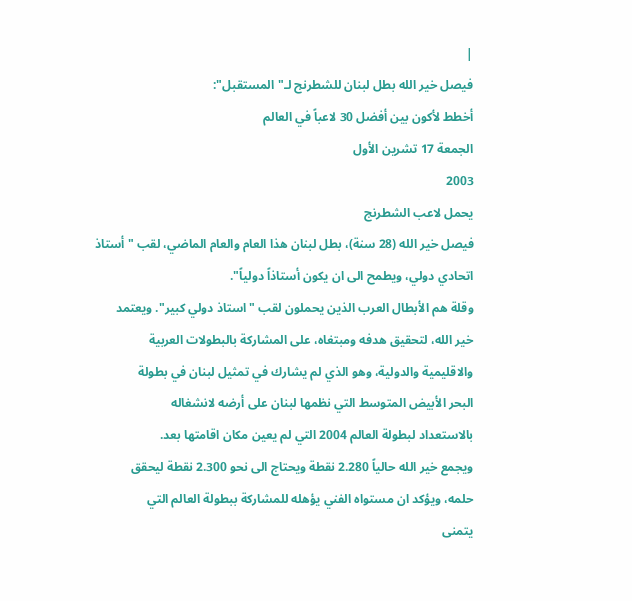|
فيصل خير الله بطل لبنان للشطرنج لـ"المستقبل":
أخطط لأكون بين أفضل 30 لاعباً في العالم
الجمعة 17 تشرين الأول
2003
يحمل لاعب الشطرنج
فيصل خير الله (28 سنة)، بطل لبنان هذا العام والعام الماضي، لقب "أستاذ
اتحادي دولي، ويطمح الى ان يكون أستاذاً دولياً".
وقلة هم الأبطال العرب الذين يحملون لقب "استاذ دولي كبير". ويعتمد
خير الله، لتحقيق هدفه ومبتغاه، على المشاركة بالبطولات العربية
والاقليمية والدولية، وهو الذي لم يشارك في تمثيل لبنان في بطولة
البحر الأبيض المتوسط التي نظمها لبنان على أرضه لانشغاله
بالاستعداد لبطولة العالم 2004 التي لم يعين مكان اقامتها بعد.
ويجمع خير الله حالياً 2.280 نقطة ويحتاج الى نحو 2.300 نقطة ليحقق
حلمه، ويؤكد ان مستواه الفني يؤهله للمشاركة ببطولة العالم التي
يتمنى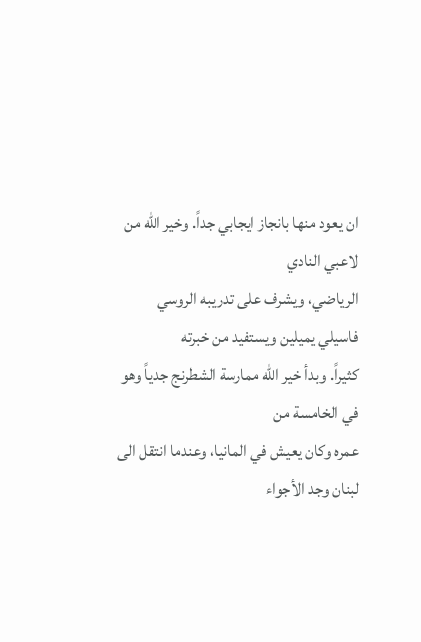ان يعود منها بانجاز ايجابي جداً. وخير الله من لاعبي النادي
الرياضي، ويشرف على تدريبه الروسي فاسيلي يميلين ويستفيد من خبرته
كثيراً. وبدأ خير الله ممارسة الشطرنج جدياً وهو في الخامسة من
عمره وكان يعيش في المانيا، وعندما انتقل الى لبنان وجد الأجواء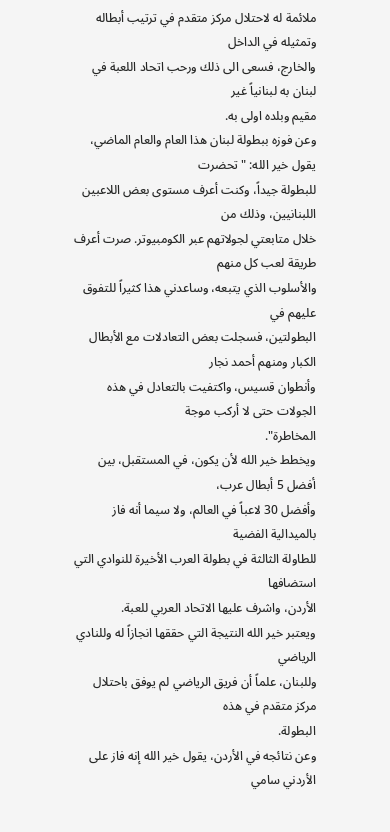ملائمة له لاحتلال مركز متقدم في ترتيب أبطاله وتمثيله في الداخل
والخارج، فسعى الى ذلك ورحب اتحاد اللعبة في لبنان به لبنانياً غير
مقيم وبلده اولى به.
وعن فوزه ببطولة لبنان هذا العام والعام الماضي، يقول خير الله: "تحضرت
للبطولة جيداً، وكنت أعرف مستوى بعض اللاعبين اللبنانيين، وذلك من
خلال متابعتي لجولاتهم عبر الكومبيوتر. صرت أعرف طريقة لعب كل منهم
والأسلوب الذي يتبعه، وساعدني هذا كثيراً للتفوق عليهم في
البطولتين، فسجلت بعض التعادلات مع الأبطال الكبار ومنهم أحمد نجار
وأنطوان قسيس، واكتفيت بالتعادل في هذه الجولات حتى لا أركب موجة
المخاطرة".
ويخطط خير الله لأن يكون، في المستقبل، بين أفضل 5 أبطال عرب،
وأفضل 30 لاعباً في العالم، ولا سيما أنه فاز بالميدالية الفضية
للطاولة الثالثة في بطولة العرب الأخيرة للنوادي التي استضافها
الأردن، واشرف عليها الاتحاد العربي للعبة.
ويعتبر خير الله النتيجة التي حققها انجازاً له وللنادي الرياضي
وللبنان، علماً أن فريق الرياضي لم يوفق باحتلال مركز متقدم في هذه
البطولة.
وعن نتائجه في الأردن، يقول خير الله إنه فاز على الأردني سامي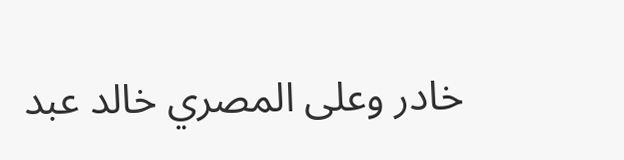خادر وعلى المصري خالد عبد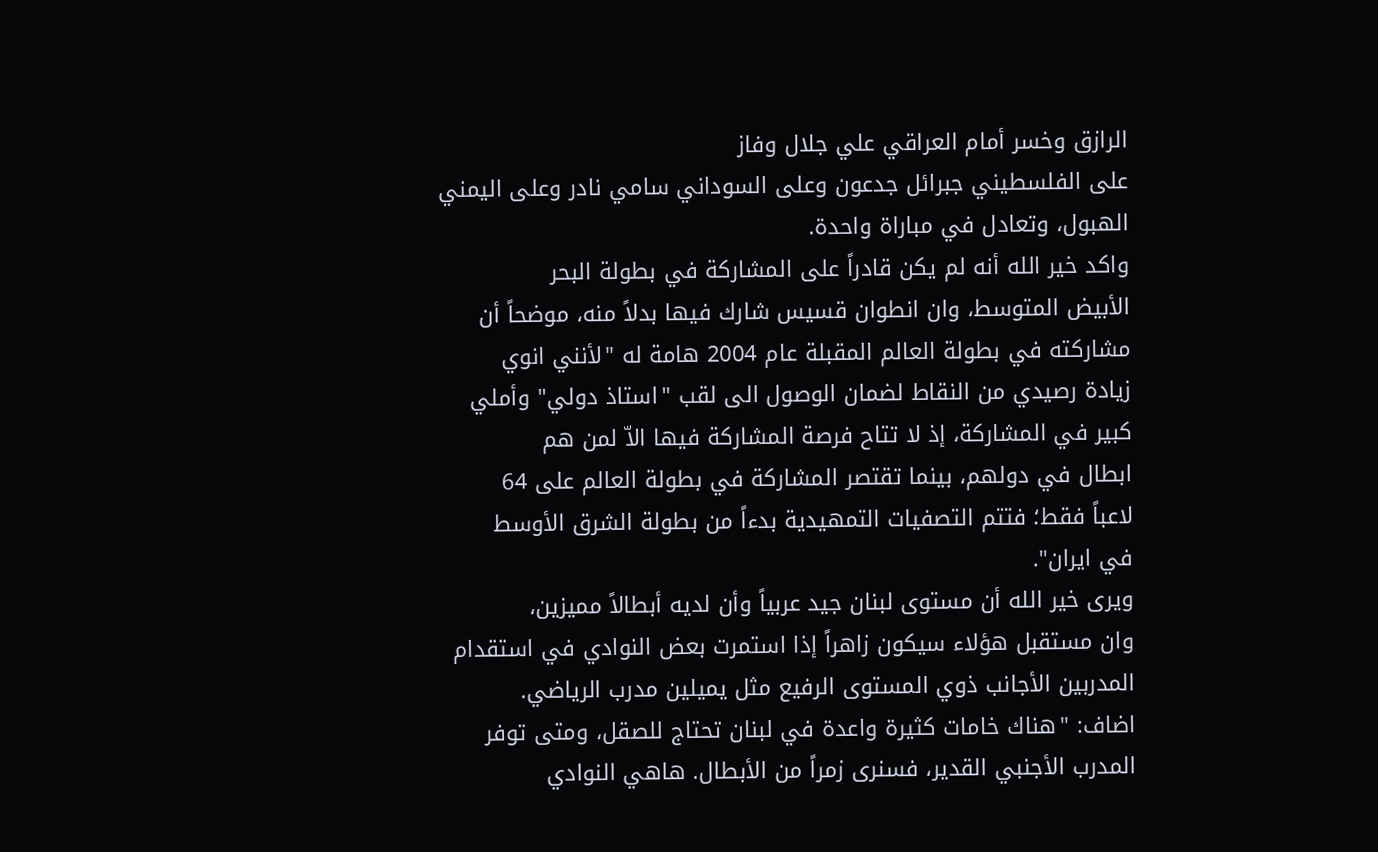الرازق وخسر أمام العراقي علي جلال وفاز
على الفلسطيني جبرائل جدعون وعلى السوداني سامي نادر وعلى اليمني
الهبول، وتعادل في مباراة واحدة.
واكد خير الله أنه لم يكن قادراً على المشاركة في بطولة البحر
الأبيض المتوسط، وان انطوان قسيس شارك فيها بدلاً منه، موضحاً أن
مشاركته في بطولة العالم المقبلة عام 2004 هامة له "لأنني انوي
زيادة رصيدي من النقاط لضمان الوصول الى لقب "استاذ دولي" وأملي
كبير في المشاركة، إذ لا تتاح فرصة المشاركة فيها الاّ لمن هم
ابطال في دولهم، بينما تقتصر المشاركة في بطولة العالم على 64
لاعباً فقط؛ فتتم التصفيات التمهيدية بدءاً من بطولة الشرق الأوسط
في ايران".
ويرى خير الله أن مستوى لبنان جيد عربياً وأن لديه أبطالاً مميزين،
وان مستقبل هؤلاء سيكون زاهراً إذا استمرت بعض النوادي في استقدام
المدربين الأجانب ذوي المستوى الرفيع مثل يميلين مدرب الرياضي.
اضاف: "هناك خامات كثيرة واعدة في لبنان تحتاج للصقل، ومتى توفر
المدرب الأجنبي القدير، فسنرى زمراً من الأبطال. هاهي النوادي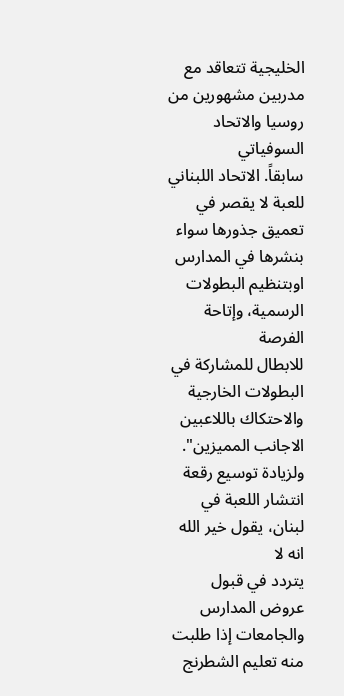الخليجية تتعاقد مع مدربين مشهورين من روسيا والاتحاد السوفياتي
سابقاً. الاتحاد اللبناني للعبة لا يقصر في تعميق جذورها سواء
بنشرها في المدارس اوبتنظيم البطولات الرسمية، وإتاحة الفرصة
للابطال للمشاركة في البطولات الخارجية والاحتكاك باللاعبين
الاجانب المميزين".
ولزيادة توسيع رقعة انتشار اللعبة في لبنان، يقول خير الله انه لا
يتردد في قبول عروض المدارس والجامعات إذا طلبت منه تعليم الشطرنج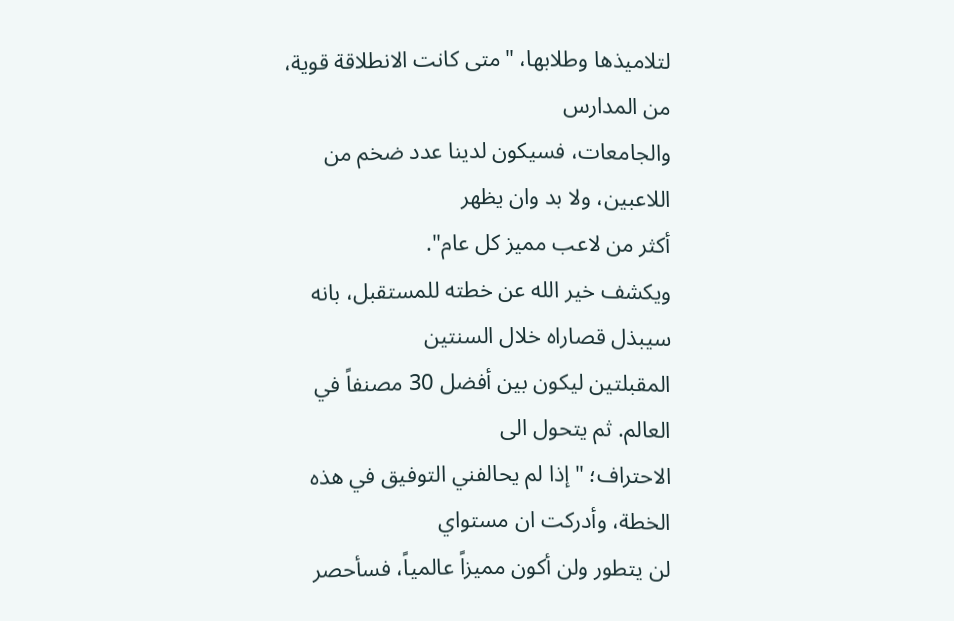لتلاميذها وطلابها، "متى كانت الانطلاقة قوية، من المدارس
والجامعات، فسيكون لدينا عدد ضخم من اللاعبين، ولا بد وان يظهر
أكثر من لاعب مميز كل عام".
ويكشف خير الله عن خطته للمستقبل، بانه سيبذل قصاراه خلال السنتين
المقبلتين ليكون بين أفضل 30 مصنفاً في العالم. ثم يتحول الى
الاحتراف؛ "إذا لم يحالفني التوفيق في هذه الخطة، وأدركت ان مستواي
لن يتطور ولن أكون مميزاً عالمياً، فسأحصر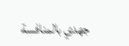جهدي بالمنافسة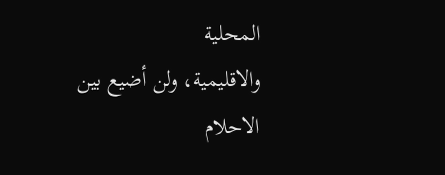المحلية
والاقليمية، ولن أضيع بين الاحلام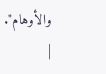والأوهام".
|